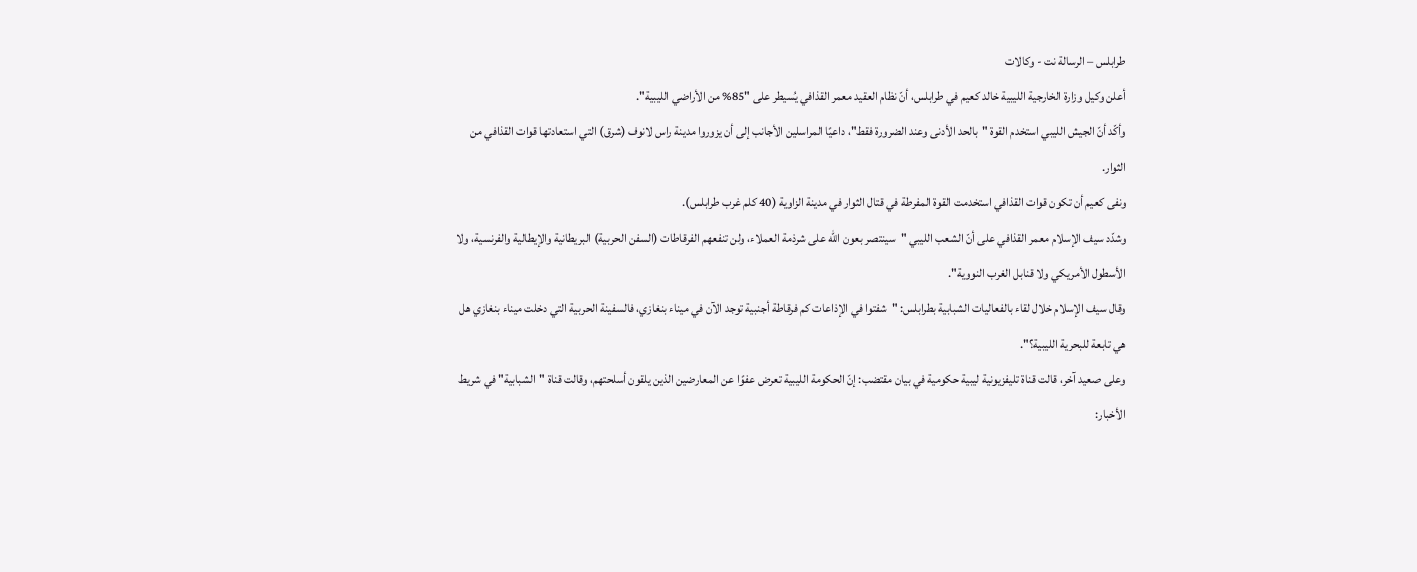طرابلس – الرسالة نت - وكالات
أعلن وكيل وزارة الخارجية الليبية خالد كعيم في طرابلس، أنّ نظام العقيد معمر القذافي يُسيطر على "85% من الأراضي الليبية".
وأكّد أنّ الجيش الليبي استخدم القوة "بالحد الأدنى وعند الضرورة فقط"، داعيًا المراسلين الأجانب إلى أن يزوروا مدينة راس لانوف (شرق) التي استعادتها قوات القذافي من الثوار.
ونفى كعيم أن تكون قوات القذافي استخدمت القوة المفرطة في قتال الثوار في مدينة الزاوية (40 كلم غرب طرابلس).
وشدّد سيف الإسلام معمر القذافي على أنّ الشعب الليبي "سينتصر بعون الله على شرذمة العملاء، ولن تنفعهم الفرقاطات (السفن الحربية) البريطانية والإيطالية والفرنسية، ولا الأسطول الأمريكي ولا قنابل الغرب النووية".
وقال سيف الإسلام خلال لقاء بالفعاليات الشبابية بطرابلس: "شفتوا في الإذاعات كم فرقاطة أجنبية توجد الآن في ميناء بنغازي، فالسفينة الحربية التي دخلت ميناء بنغازي هل هي تابعة للبحرية الليبية؟".
وعلى صعيد آخر، قالت قناة تليفزيونية ليبية حكومية في بيان مقتضب: إنّ الحكومة الليبية تعرض عفوًا عن المعارضين الذين يلقون أسلحتهم، وقالت قناة "الشبابية" في شريط الأخبار: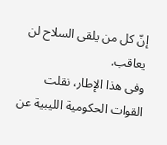إنّ كل من يلقى السلاح لن يعاقب.
وفى هذا الإطار، نقلت القوات الحكومية الليبية عن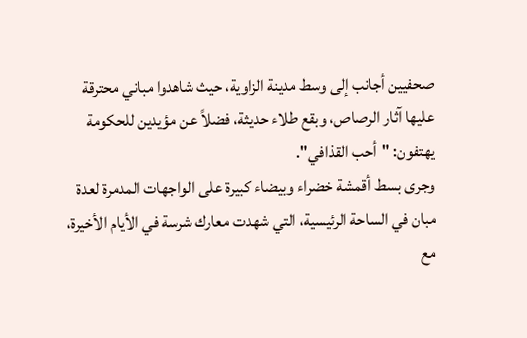صحفيين أجانب إلى وسط مدينة الزاوية، حيث شاهدوا مباني محترقة عليها آثار الرصاص، وبقع طلاء حديثة، فضلاً عن مؤيدين للحكومة يهتفون: "أحب القذافي".
وجرى بسط أقمشة خضراء وبيضاء كبيرة على الواجهات المدمرة لعدة مبان في الساحة الرئيسية، التي شهدت معارك شرسة في الأيام الأخيرة، مع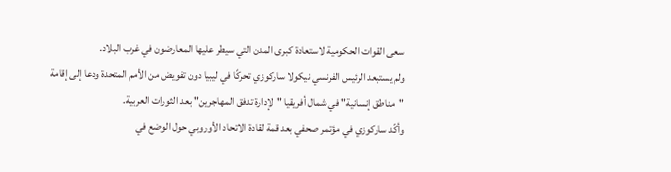سعى القوات الحكومية لاستعادة كبرى المدن التي سيطر عليها المعارضون في غرب البلاد.
ولم يستبعد الرئيس الفرنسي نيكولا ساركوزي تحركًا في ليبيا دون تفويض من الأمم المتحدة ودعا إلى إقامة "مناطق إنسانية" في شمال أفريقيا "لإدارة تدفق المهاجرين" بعد الثورات العربية.
وأكّد ساركوزي في مؤتمر صحفي بعد قمة لقادة الاتحاد الأوروبي حول الوضع في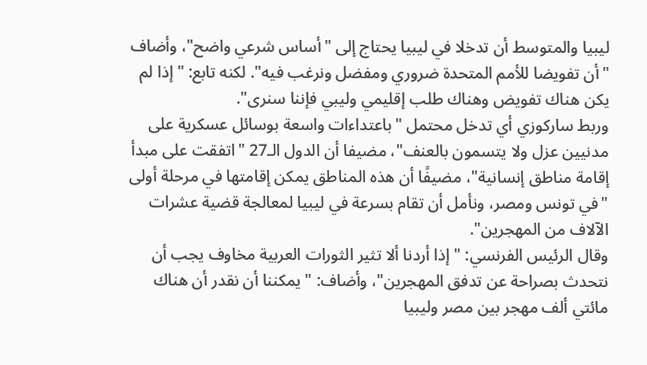ليبيا والمتوسط أن تدخلا في ليبيا يحتاج إلى "أساس شرعي واضح"، وأضاف "أن تفويضا للأمم المتحدة ضروري ومفضل ونرغب فيه". لكنه تابع: "إذا لم يكن هناك تفويض وهناك طلب إقليمي وليبي فإننا سنرى".
وربط ساركوزي أي تدخل محتمل "باعتداءات واسعة بوسائل عسكرية على مدنيين عزل ولا يتسمون بالعنف"، مضيفا أن الدول الـ27 "اتفقت على مبدأ إقامة مناطق إنسانية"، مضيفًا أن هذه المناطق يمكن إقامتها في مرحلة أولى "في تونس ومصر، ونأمل أن تقام بسرعة في ليبيا لمعالجة قضية عشرات الآلاف من المهجرين".
وقال الرئيس الفرنسي: "إذا أردنا ألا تثير الثورات العربية مخاوف يجب أن نتحدث بصراحة عن تدفق المهجرين"، وأضاف: "يمكننا أن نقدر أن هناك مائتي ألف مهجر بين مصر وليبيا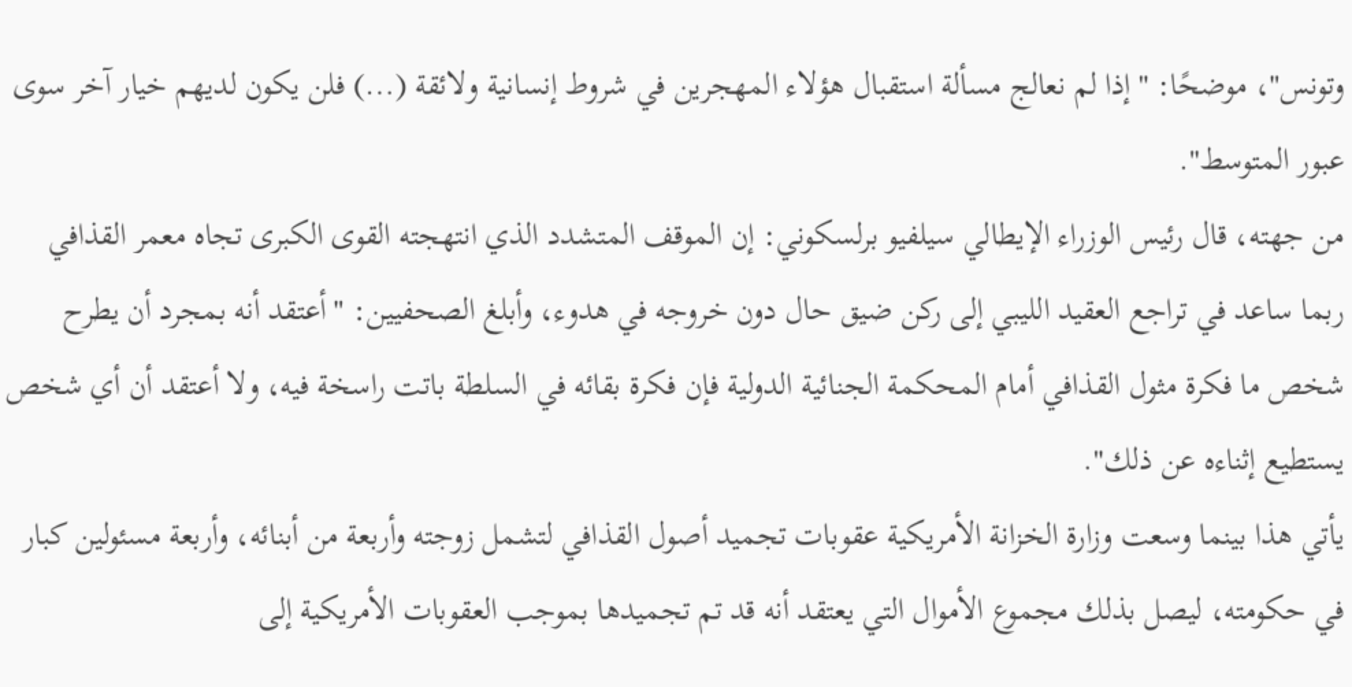وتونس"، موضحًا: "إذا لم نعالج مسألة استقبال هؤلاء المهجرين في شروط إنسانية ولائقة (...) فلن يكون لديهم خيار آخر سوى عبور المتوسط".
من جهته، قال رئيس الوزراء الإيطالي سيلفيو برلسكوني: إن الموقف المتشدد الذي انتهجته القوى الكبرى تجاه معمر القذافي ربما ساعد في تراجع العقيد الليبي إلى ركن ضيق حال دون خروجه في هدوء، وأبلغ الصحفيين: "أعتقد أنه بمجرد أن يطرح شخص ما فكرة مثول القذافي أمام المحكمة الجنائية الدولية فإن فكرة بقائه في السلطة باتت راسخة فيه، ولا أعتقد أن أي شخص يستطيع إثناءه عن ذلك".
يأتي هذا بينما وسعت وزارة الخزانة الأمريكية عقوبات تجميد أصول القذافي لتشمل زوجته وأربعة من أبنائه، وأربعة مسئولين كبار في حكومته، ليصل بذلك مجموع الأموال التي يعتقد أنه قد تم تجميدها بموجب العقوبات الأمريكية إلى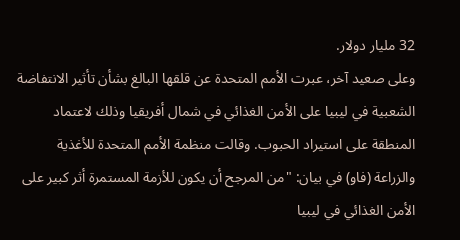32 مليار دولار.
وعلى صعيد آخر، عبرت الأمم المتحدة عن قلقها البالغ بشأن تأثير الانتفاضة الشعبية في ليبيا على الأمن الغذائي في شمال أفريقيا وذلك لاعتماد المنطقة على استيراد الحبوب. وقالت منظمة الأمم المتحدة للأغذية والزراعة (فاو) في بيان: "من المرجح أن يكون للأزمة المستمرة أثر كبير على الأمن الغذائي في ليبيا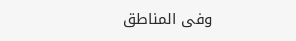وفى المناطق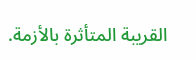القريبة المتأثرة بالأزمة.